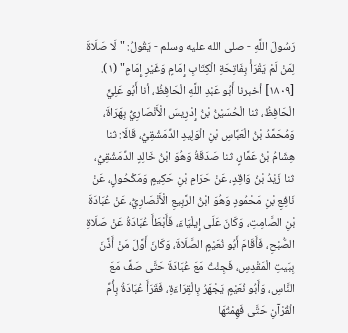رَسُولَ اللَّهِ - صلى الله عليه وسلم - يَقُولُ: "لَا صَلَاةَ لِمَنْ لَمْ يَقْرَأْ بِفَاتِحَةِ الْكِتَابِ إِمَامٍ وَغَيْرِ إِمَامٍ" (١).
[١٨٠٩] أخبرنا أَبُو عَبْدِ اللَّهِ الْحَافِظُ، أنا أَبُو عَلِيٍّ الْحَافِظُ، ثنا الْحُسَيْنُ بْنُ إِدْرِيسَ الْأَنْصَارِيُّ بِهَرَاةَ، وَمُحَمَّدُ بْنُ الْعَبَّاسِ بْنِ الْوَلِيدِ الدِّمَشْقِيُّ، قَالَا: ثنا هِشَامُ بْنُ عَمَّارٍ، ثنا صَدَقَةُ وَهُوَ ابْنُ خَالِدٍ الدِّمَشْقِيُّ، ثنا زَيْدُ بْنُ وَاقِدٍ، عَنْ حَرَامِ بْنِ حَكِيمٍ وَمَكْحُولٍ، عَنْ نَافِعِ بْنِ مَحْمُودٍ وَهُوَ ابْنُ الرَّبِيعِ الْأَنْصَارِيُّ، عَنْ عُبَادَةَ بْنِ الصَّامِتِ، وَكَانَ عَلَى إِيلْيَاءَ، فَأَبْطَأَ عُبَادَةُ عَنْ صَلَاةِ الصُّبْحِ، فَأَقَامَ أَبُو نُعَيْمٍ الصَّلَاةَ، وَكَانَ أَوَّلَ مَنْ أَذَّنَ بِبَيتِ الْمَقْدِسِ، فَجِئْتُ مَعَ عُبَادَةَ حَتَّى صَفَّ مَعَ النَّاسِ، وَأَبُو نُعَيْمٍ يَجْهَرُ بِالْقِرَاءَةِ، فَقَرَأَ عُبَادَةُ بِأُمِّ الْقُرْآنِ حَتَّى فَهِمْتُهَا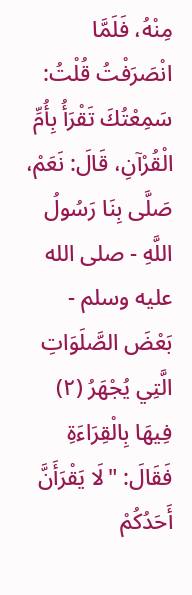مِنْهُ، فَلَمَّا انْصَرَفْتُ قُلْتُ: سَمِعْتُكَ تَقْرَأُ بِأُمِّ الْقُرْآنِ، قَالَ: نَعَمْ، صَلَّى بِنَا رَسُولُ اللَّهِ - صلى الله عليه وسلم - بَعْضَ الصَّلَوَاتِ الَّتِي يُجْهَرُ (٢) فِيهَا بِالْقِرَاءَةِ فَقَالَ: "لَا يَقْرَأَنَّ أَحَدُكُمْ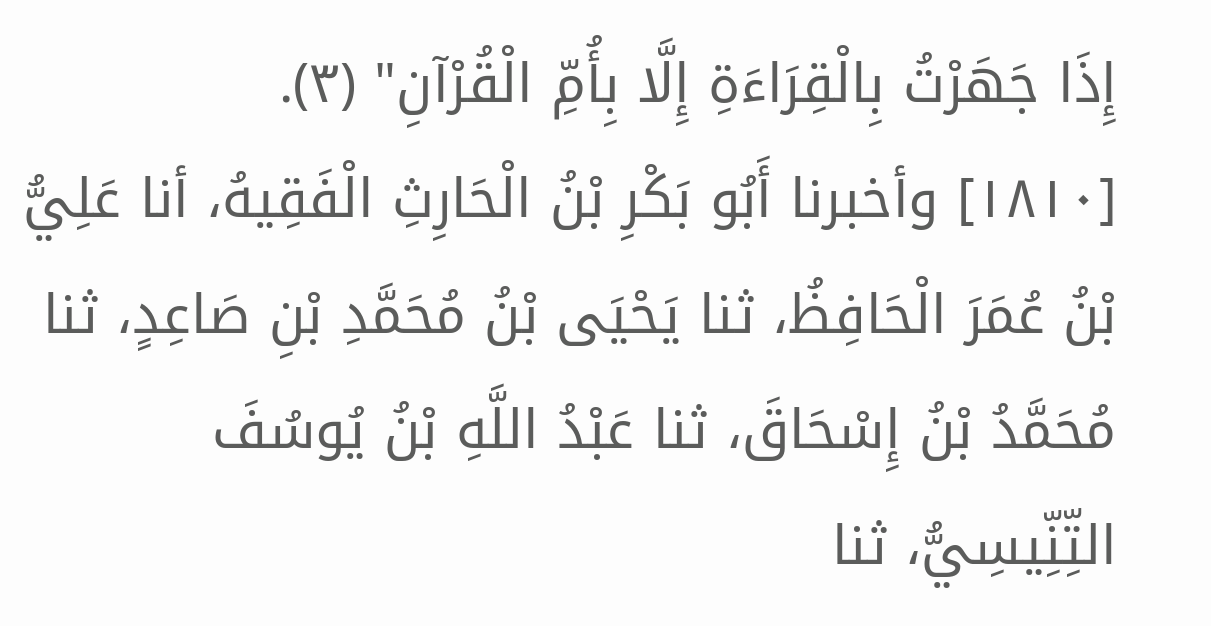إِذَا جَهَرْتُ بِالْقِرَاءَةِ إِلَّا بِأُمِّ الْقُرْآنِ" (٣).
[١٨١٠] وأخبرنا أَبُو بَكْرِ بْنُ الْحَارِثِ الْفَقِيهُ، أنا عَلِيُّ بْنُ عُمَرَ الْحَافِظُ، ثنا يَحْيَى بْنُ مُحَمَّدِ بْنِ صَاعِدٍ، ثنا مُحَمَّدُ بْنُ إِسْحَاقَ، ثنا عَبْدُ اللَّهِ بْنُ يُوسُفَ التِّنِّيسِيُّ، ثنا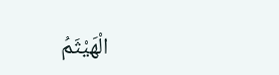الْهَيْثَمُ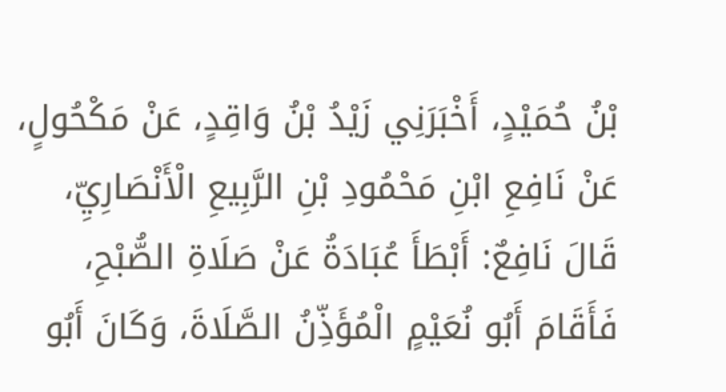بْنُ حُمَيْدٍ، أَخْبَرَنِي زَيْدُ بْنُ وَاقِدٍ، عَنْ مَكْحُولٍ، عَنْ نَافِعِ ابْنِ مَحْمُودِ بْنِ الرَّبِيعِ الْأَنْصَارِيِّ، قَالَ نَافِعٌ: أَبْطَأَ عُبَادَةُ عَنْ صَلَاةِ الصُّبْحِ، فَأَقَامَ أَبُو نُعَيْمٍ الْمُؤَذِّنُ الصَّلَاةَ، وَكَانَ أَبُو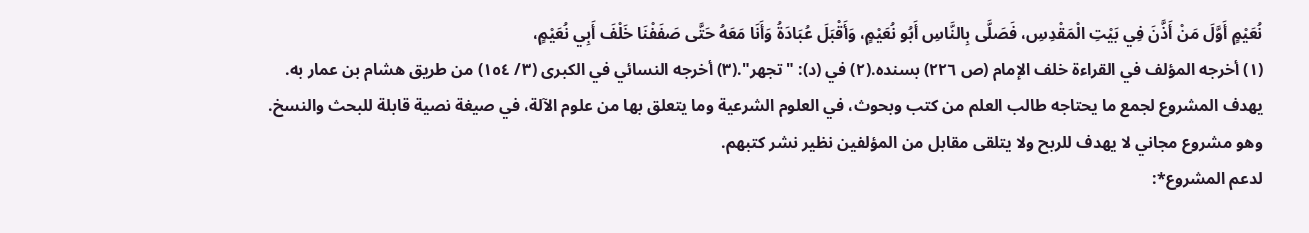نُعَيْمٍ أَوَّلَ مَنْ أَذَّنَ فِي بَيْتِ الْمَقْدِسِ، فَصَلَّى بِالنَّاسِ أَبُو نُعَيْمٍ، وَأَقْبَلَ عُبَادَةُ وَأَنَا مَعَهُ حَتَّى صَفَفْنَا خَلْفَ أَبِي نُعَيْمٍ،
(١) أخرجه المؤلف في القراءة خلف الإمام (ص ٢٢٦) بسنده.(٢) في (د): "تجهر".(٣) أخرجه النسائي في الكبرى (٣/ ١٥٤) من طريق هشام بن عمار به.
يهدف المشروع لجمع ما يحتاجه طالب العلم من كتب وبحوث، في العلوم الشرعية وما يتعلق بها من علوم الآلة، في صيغة نصية قابلة للبحث والنسخ.
وهو مشروع مجاني لا يهدف للربح ولا يتلقى مقابل من المؤلفين نظير نشر كتبهم.
لدعم المشروع*: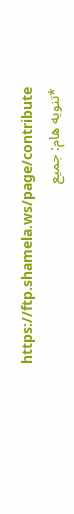https://ftp.shamela.ws/page/contribute
*تنويه هام: جميع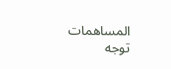المساهمات توجه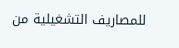للمصاريف التشغيلية من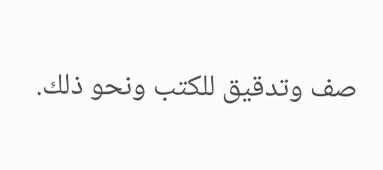صف وتدقيق للكتب ونحو ذلك.